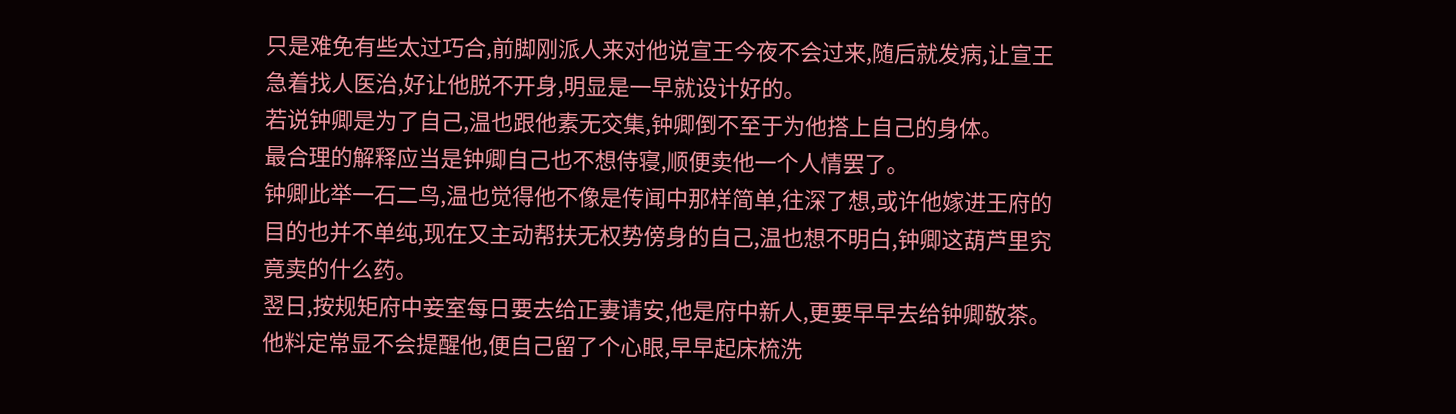只是难免有些太过巧合,前脚刚派人来对他说宣王今夜不会过来,随后就发病,让宣王急着找人医治,好让他脱不开身,明显是一早就设计好的。
若说钟卿是为了自己,温也跟他素无交集,钟卿倒不至于为他搭上自己的身体。
最合理的解释应当是钟卿自己也不想侍寝,顺便卖他一个人情罢了。
钟卿此举一石二鸟,温也觉得他不像是传闻中那样简单,往深了想,或许他嫁进王府的目的也并不单纯,现在又主动帮扶无权势傍身的自己,温也想不明白,钟卿这葫芦里究竟卖的什么药。
翌日,按规矩府中妾室每日要去给正妻请安,他是府中新人,更要早早去给钟卿敬茶。
他料定常显不会提醒他,便自己留了个心眼,早早起床梳洗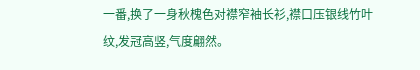一番,换了一身秋槐色对襟窄袖长衫,襟口压银线竹叶纹,发冠高竖,气度翩然。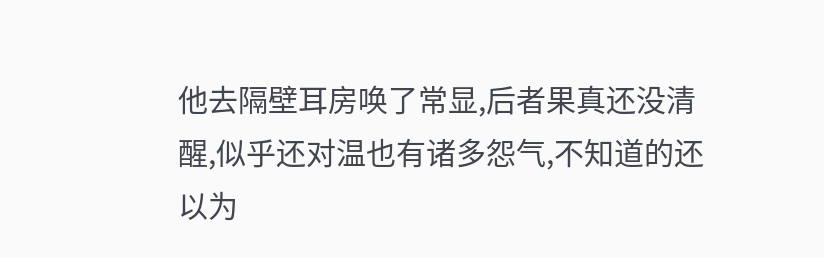他去隔壁耳房唤了常显,后者果真还没清醒,似乎还对温也有诸多怨气,不知道的还以为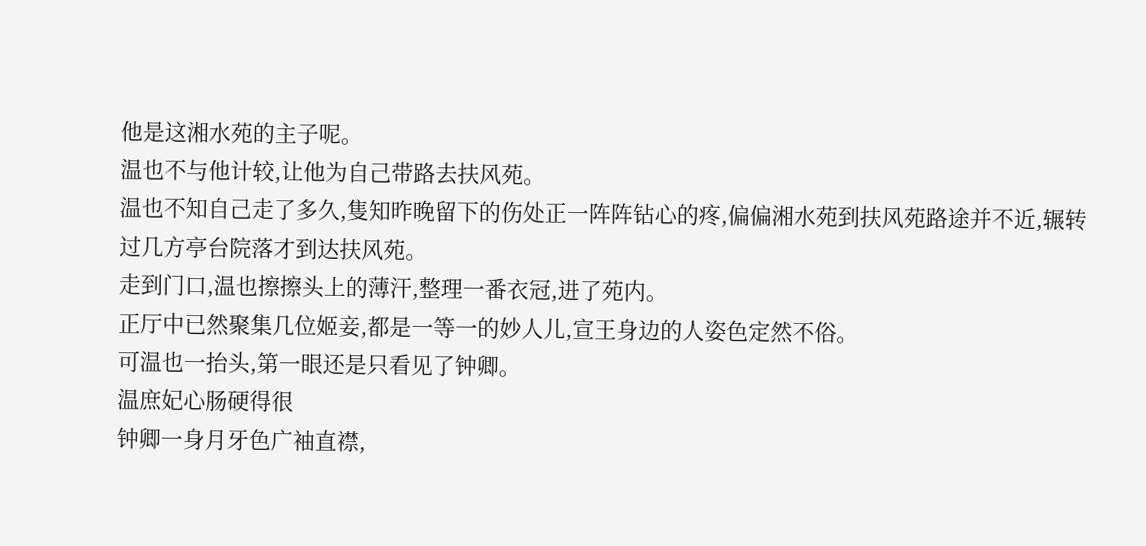他是这湘水苑的主子呢。
温也不与他计较,让他为自己带路去扶风苑。
温也不知自己走了多久,隻知昨晚留下的伤处正一阵阵钻心的疼,偏偏湘水苑到扶风苑路途并不近,辗转过几方亭台院落才到达扶风苑。
走到门口,温也擦擦头上的薄汗,整理一番衣冠,进了苑内。
正厅中已然聚集几位姬妾,都是一等一的妙人儿,宣王身边的人姿色定然不俗。
可温也一抬头,第一眼还是只看见了钟卿。
温庶妃心肠硬得很
钟卿一身月牙色广袖直襟,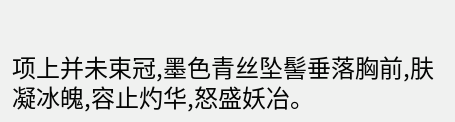项上并未束冠,墨色青丝坠髻垂落胸前,肤凝冰魄,容止灼华,怒盛妖冶。